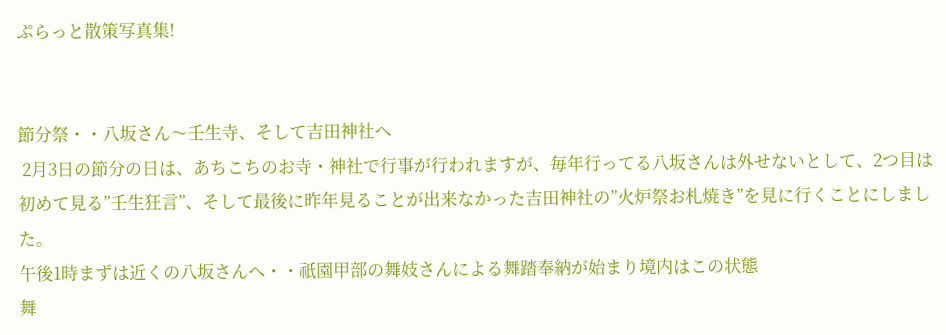ぷらっと散策写真集!


節分祭・・八坂さん〜壬生寺、そして吉田神社へ
 2月3日の節分の日は、あちこちのお寺・神社で行事が行われますが、毎年行ってる八坂さんは外せないとして、2つ目は初めて見る”壬生狂言”、そして最後に昨年見ることが出来なかった吉田神社の”火炉祭お札焼き”を見に行くことにしました。
午後1時まずは近くの八坂さんへ・・祇園甲部の舞妓さんによる舞踏奉納が始まり境内はこの状態
舞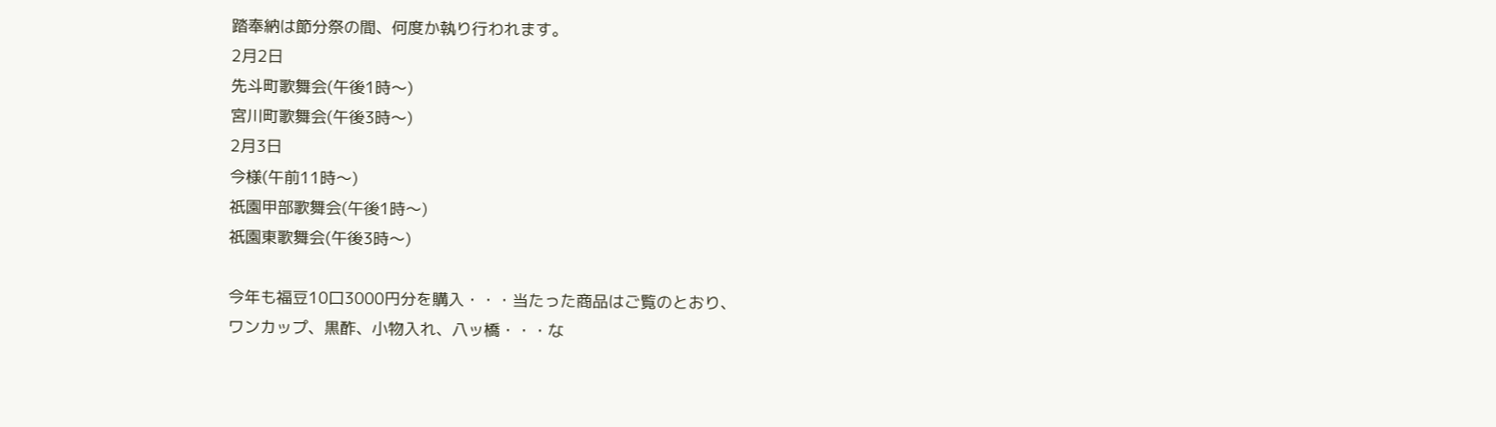踏奉納は節分祭の間、何度か執り行われます。
2月2日
先斗町歌舞会(午後1時〜)
宮川町歌舞会(午後3時〜)
2月3日
今様(午前11時〜)
祇園甲部歌舞会(午後1時〜)
祇園東歌舞会(午後3時〜)

今年も福豆10口3000円分を購入・・・当たった商品はご覧のとおり、
ワンカップ、黒酢、小物入れ、八ッ橋・・・な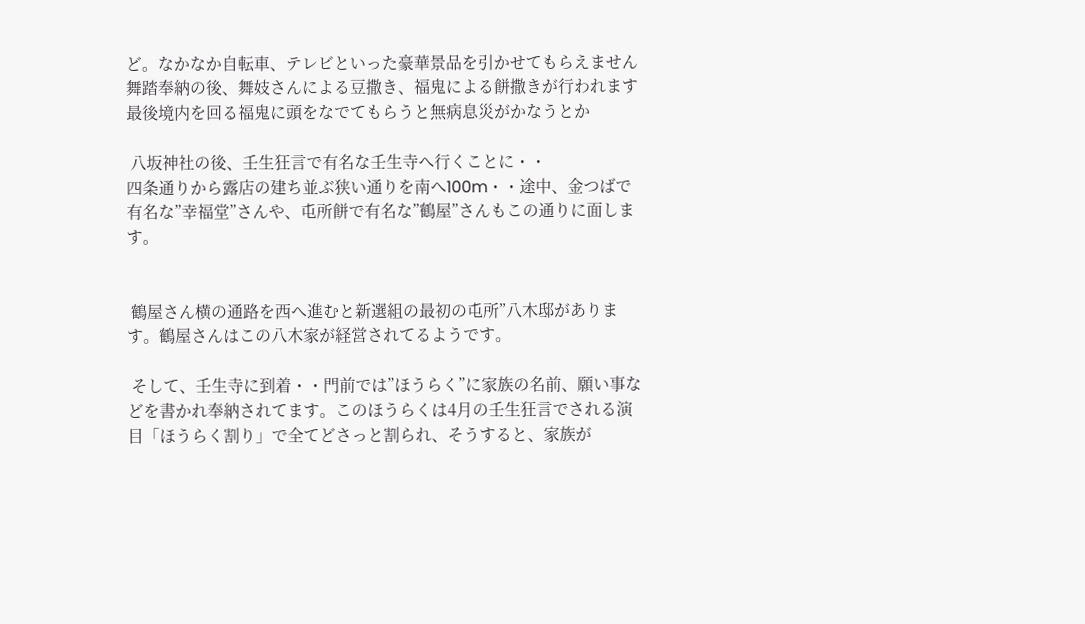ど。なかなか自転車、テレビといった豪華景品を引かせてもらえません
舞踏奉納の後、舞妓さんによる豆撒き、福鬼による餅撒きが行われます
最後境内を回る福鬼に頭をなでてもらうと無病息災がかなうとか

 八坂神社の後、壬生狂言で有名な壬生寺へ行くことに・・
四条通りから露店の建ち並ぶ狭い通りを南へ100m・・途中、金つばで有名な”幸福堂”さんや、屯所餅で有名な”鶴屋”さんもこの通りに面します。


 鶴屋さん横の通路を西へ進むと新選組の最初の屯所”八木邸があります。鶴屋さんはこの八木家が経営されてるようです。

 そして、壬生寺に到着・・門前では”ほうらく”に家族の名前、願い事などを書かれ奉納されてます。このほうらくは4月の壬生狂言でされる演目「ほうらく割り」で全てどさっと割られ、そうすると、家族が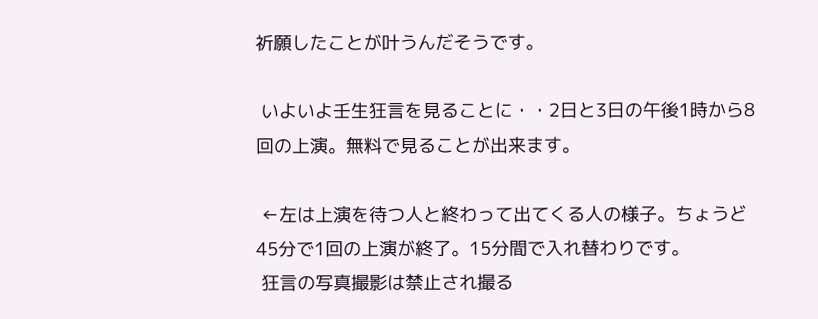祈願したことが叶うんだそうです。

 いよいよ壬生狂言を見ることに・・2日と3日の午後1時から8回の上演。無料で見ることが出来ます。

 ←左は上演を待つ人と終わって出てくる人の様子。ちょうど45分で1回の上演が終了。15分間で入れ替わりです。
 狂言の写真撮影は禁止され撮る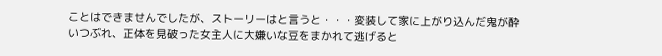ことはできませんでしたが、ストーリーはと言うと・・・変装して家に上がり込んだ鬼が酔いつぶれ、正体を見破った女主人に大嫌いな豆をまかれて逃げると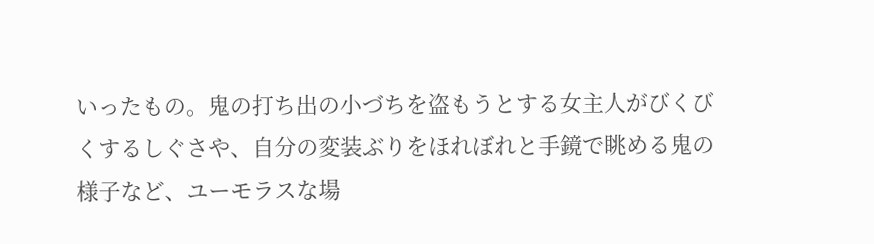いったもの。鬼の打ち出の小づちを盗もうとする女主人がびくびくするしぐさや、自分の変装ぶりをほれぼれと手鏡で眺める鬼の様子など、ユーモラスな場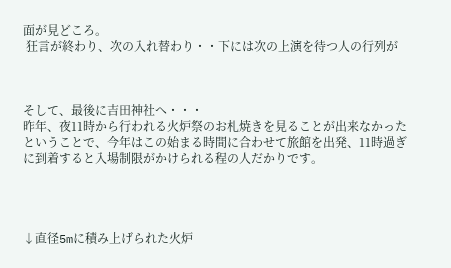面が見どころ。
 狂言が終わり、次の入れ替わり・・下には次の上演を待つ人の行列が



そして、最後に吉田神社へ・・・
昨年、夜11時から行われる火炉祭のお札焼きを見ることが出来なかったということで、今年はこの始まる時間に合わせて旅館を出発、11時過ぎに到着すると入場制限がかけられる程の人だかりです。




↓直径5mに積み上げられた火炉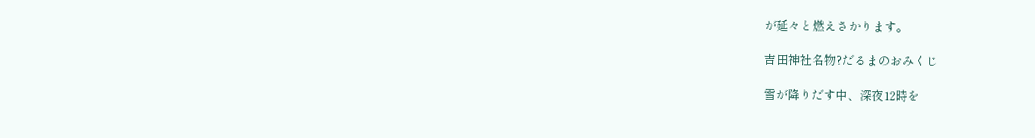が延々と燃えさかります。

吉田神社名物?だるまのおみくじ

雪が降りだす中、深夜12時を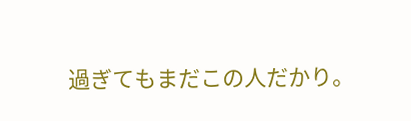過ぎてもまだこの人だかり。